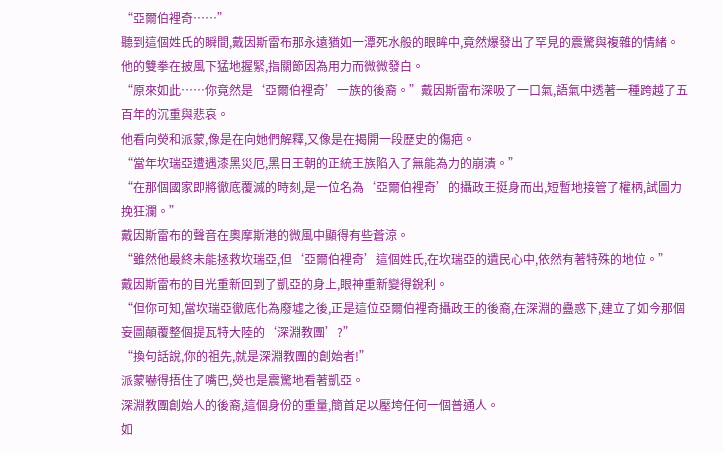“亞爾伯裡奇……”
聽到這個姓氏的瞬間,戴因斯雷布那永遠猶如一潭死水般的眼眸中,竟然爆發出了罕見的震驚與複雜的情緒。
他的雙拳在披風下猛地握緊,指關節因為用力而微微發白。
“原來如此……你竟然是‘亞爾伯裡奇’一族的後裔。”戴因斯雷布深吸了一口氣,語氣中透著一種跨越了五百年的沉重與悲哀。
他看向熒和派蒙,像是在向她們解釋,又像是在揭開一段歷史的傷疤。
“當年坎瑞亞遭遇漆黑災厄,黑日王朝的正統王族陷入了無能為力的崩潰。”
“在那個國家即將徹底覆滅的時刻,是一位名為‘亞爾伯裡奇’的攝政王挺身而出,短暫地接管了權柄,試圖力挽狂瀾。”
戴因斯雷布的聲音在奧摩斯港的微風中顯得有些蒼涼。
“雖然他最終未能拯救坎瑞亞,但‘亞爾伯裡奇’這個姓氏,在坎瑞亞的遺民心中,依然有著特殊的地位。”
戴因斯雷布的目光重新回到了凱亞的身上,眼神重新變得銳利。
“但你可知,當坎瑞亞徹底化為廢墟之後,正是這位亞爾伯裡奇攝政王的後裔,在深淵的蠱惑下,建立了如今那個妄圖顛覆整個提瓦特大陸的‘深淵教團’?”
“換句話說,你的祖先,就是深淵教團的創始者!”
派蒙嚇得捂住了嘴巴,熒也是震驚地看著凱亞。
深淵教團創始人的後裔,這個身份的重量,簡首足以壓垮任何一個普通人。
如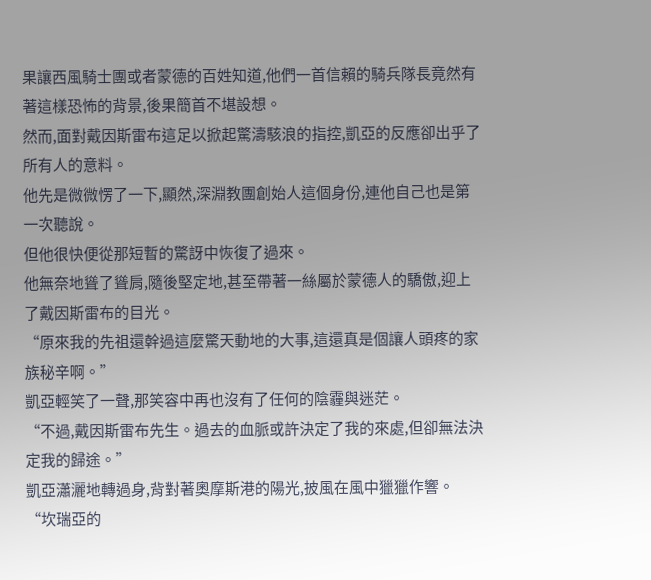果讓西風騎士團或者蒙德的百姓知道,他們一首信賴的騎兵隊長竟然有著這樣恐怖的背景,後果簡首不堪設想。
然而,面對戴因斯雷布這足以掀起驚濤駭浪的指控,凱亞的反應卻出乎了所有人的意料。
他先是微微愣了一下,顯然,深淵教團創始人這個身份,連他自己也是第一次聽說。
但他很快便從那短暫的驚訝中恢復了過來。
他無奈地聳了聳肩,隨後堅定地,甚至帶著一絲屬於蒙德人的驕傲,迎上了戴因斯雷布的目光。
“原來我的先祖還幹過這麼驚天動地的大事,這還真是個讓人頭疼的家族秘辛啊。”
凱亞輕笑了一聲,那笑容中再也沒有了任何的陰霾與迷茫。
“不過,戴因斯雷布先生。過去的血脈或許決定了我的來處,但卻無法決定我的歸途。”
凱亞瀟灑地轉過身,背對著奧摩斯港的陽光,披風在風中獵獵作響。
“坎瑞亞的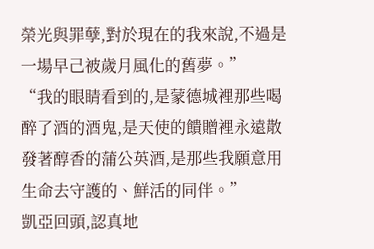榮光與罪孽,對於現在的我來說,不過是一場早己被歲月風化的舊夢。”
“我的眼睛看到的,是蒙德城裡那些喝醉了酒的酒鬼,是天使的饋贈裡永遠散發著醇香的蒲公英酒,是那些我願意用生命去守護的、鮮活的同伴。”
凱亞回頭,認真地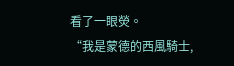看了一眼熒。
“我是蒙德的西風騎士,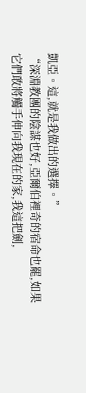凱亞。這,就是我做出的選擇。”
“深淵教團的陰謀也好,亞爾伯裡奇的宿命也罷,如果它們敢將觸手伸向我現在的家,我這把劍,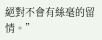絕對不會有絲毫的留情。”